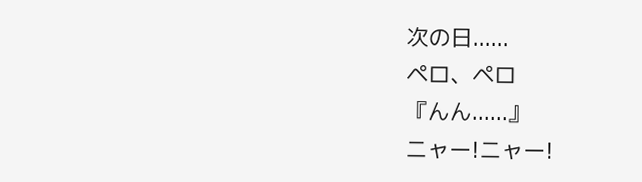次の日......
ペロ、ペロ
『んん......』
ニャー!ニャー!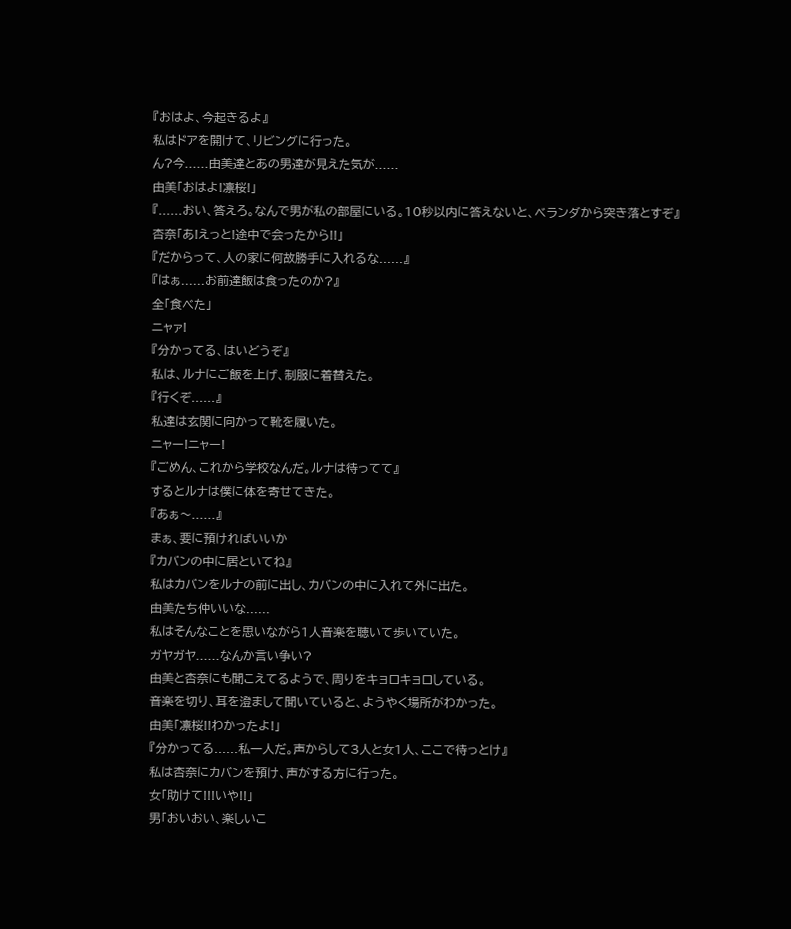『おはよ、今起きるよ』
私はドアを開けて、リビングに行った。
ん?今......由美達とあの男達が見えた気が......
由美「おはよ!凛桜!」
『......おい、答えろ。なんで男が私の部屋にいる。10秒以内に答えないと、ベランダから突き落とすぞ』
杏奈「あ!えっと!途中で会ったから!!」
『だからって、人の家に何故勝手に入れるな......』
『はぁ......お前達飯は食ったのか?』
全「食べた」
ニャァ!
『分かってる、はいどうぞ』
私は、ルナにご飯を上げ、制服に着替えた。
『行くぞ......』
私達は玄関に向かって靴を履いた。
ニャー!ニャー!
『ごめん、これから学校なんだ。ルナは待ってて』
するとルナは僕に体を寄せてきた。
『あぁ〜......』
まぁ、要に預ければいいか
『カバンの中に居といてね』
私はカバンをルナの前に出し、カバンの中に入れて外に出た。
由美たち仲いいな......
私はそんなことを思いながら1人音楽を聴いて歩いていた。
ガヤガヤ......なんか言い争い?
由美と杏奈にも聞こえてるようで、周りをキョロキョロしている。
音楽を切り、耳を澄まして聞いていると、ようやく場所がわかった。
由美「凛桜!!わかったよ!」
『分かってる......私一人だ。声からして3人と女1人、ここで待っとけ』
私は杏奈にカバンを預け、声がする方に行った。
女「助けて!!!いや!!」
男「おいおい、楽しいこ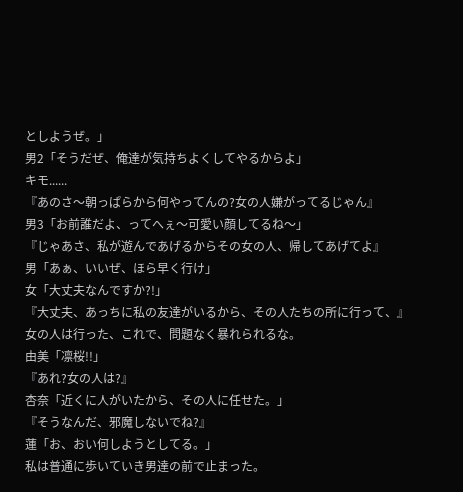としようぜ。」
男2「そうだぜ、俺達が気持ちよくしてやるからよ」
キモ......
『あのさ〜朝っぱらから何やってんの?女の人嫌がってるじゃん』
男3「お前誰だよ、ってへぇ〜可愛い顔してるね〜」
『じゃあさ、私が遊んであげるからその女の人、帰してあげてよ』
男「あぁ、いいぜ、ほら早く行け」
女「大丈夫なんですか?!」
『大丈夫、あっちに私の友達がいるから、その人たちの所に行って、』
女の人は行った、これで、問題なく暴れられるな。
由美「凛桜!!」
『あれ?女の人は?』
杏奈「近くに人がいたから、その人に任せた。」
『そうなんだ、邪魔しないでね?』
蓮「お、おい何しようとしてる。」
私は普通に歩いていき男達の前で止まった。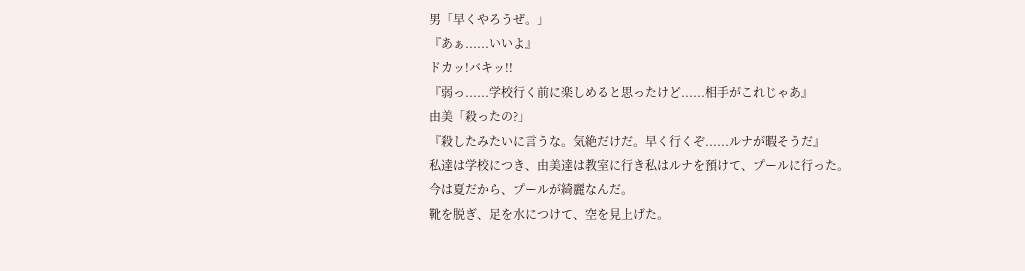男「早くやろうぜ。」
『あぁ......いいよ』
ドカッ!バキッ!!
『弱っ......学校行く前に楽しめると思ったけど......相手がこれじゃあ』
由美「殺ったの?」
『殺したみたいに言うな。気絶だけだ。早く行くぞ......ルナが暇そうだ』
私達は学校につき、由美達は教室に行き私はルナを預けて、プールに行った。
今は夏だから、プールが綺麗なんだ。
靴を脱ぎ、足を水につけて、空を見上げた。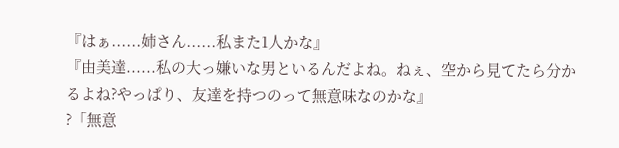『はぁ......姉さん......私また1人かな』
『由美達......私の大っ嫌いな男といるんだよね。ねぇ、空から見てたら分かるよね?やっぱり、友達を持つのって無意味なのかな』
?「無意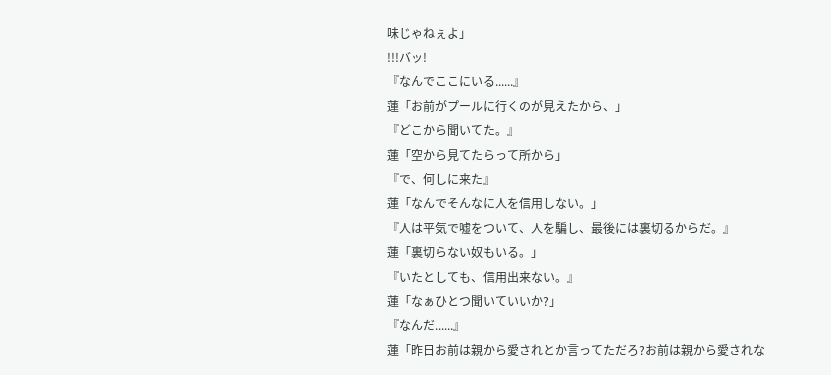味じゃねぇよ」
!!!バッ!
『なんでここにいる......』
蓮「お前がプールに行くのが見えたから、」
『どこから聞いてた。』
蓮「空から見てたらって所から」
『で、何しに来た』
蓮「なんでそんなに人を信用しない。」
『人は平気で嘘をついて、人を騙し、最後には裏切るからだ。』
蓮「裏切らない奴もいる。」
『いたとしても、信用出来ない。』
蓮「なぁひとつ聞いていいか?」
『なんだ......』
蓮「昨日お前は親から愛されとか言ってただろ?お前は親から愛されな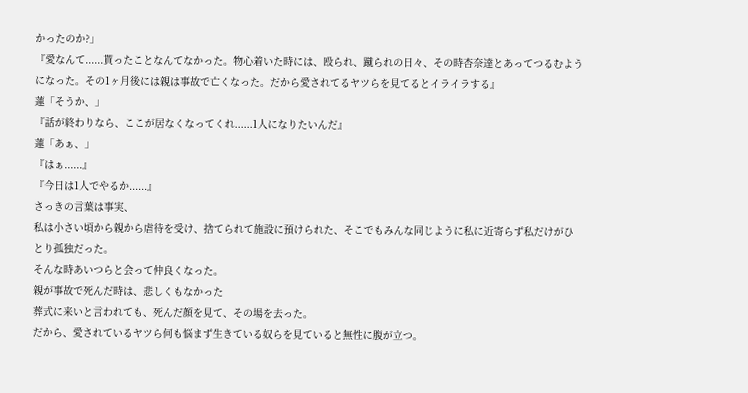かったのか?」
『愛なんて......貰ったことなんてなかった。物心着いた時には、殴られ、蹴られの日々、その時杏奈達とあってつるむようになった。その1ヶ月後には親は事故で亡くなった。だから愛されてるヤツらを見てるとイライラする』
蓮「そうか、」
『話が終わりなら、ここが居なくなってくれ......1人になりたいんだ』
蓮「あぁ、」
『はぁ......』
『今日は1人でやるか......』
さっきの言葉は事実、
私は小さい頃から親から虐待を受け、捨てられて施設に預けられた、そこでもみんな同じように私に近寄らず私だけがひとり孤独だった。
そんな時あいつらと会って仲良くなった。
親が事故で死んだ時は、悲しくもなかった
葬式に来いと言われても、死んだ顔を見て、その場を去った。
だから、愛されているヤツら何も悩まず生きている奴らを見ていると無性に腹が立つ。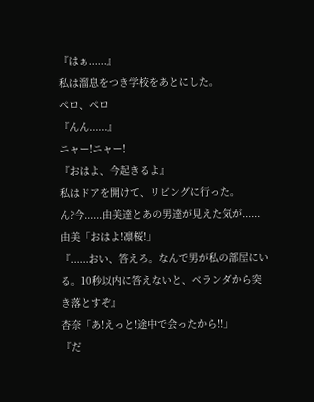『はぁ......』
私は溜息をつき学校をあとにした。
ペロ、ペロ
『んん......』
ニャー!ニャー!
『おはよ、今起きるよ』
私はドアを開けて、リビングに行った。
ん?今......由美達とあの男達が見えた気が......
由美「おはよ!凛桜!」
『......おい、答えろ。なんで男が私の部屋にいる。10秒以内に答えないと、ベランダから突き落とすぞ』
杏奈「あ!えっと!途中で会ったから!!」
『だ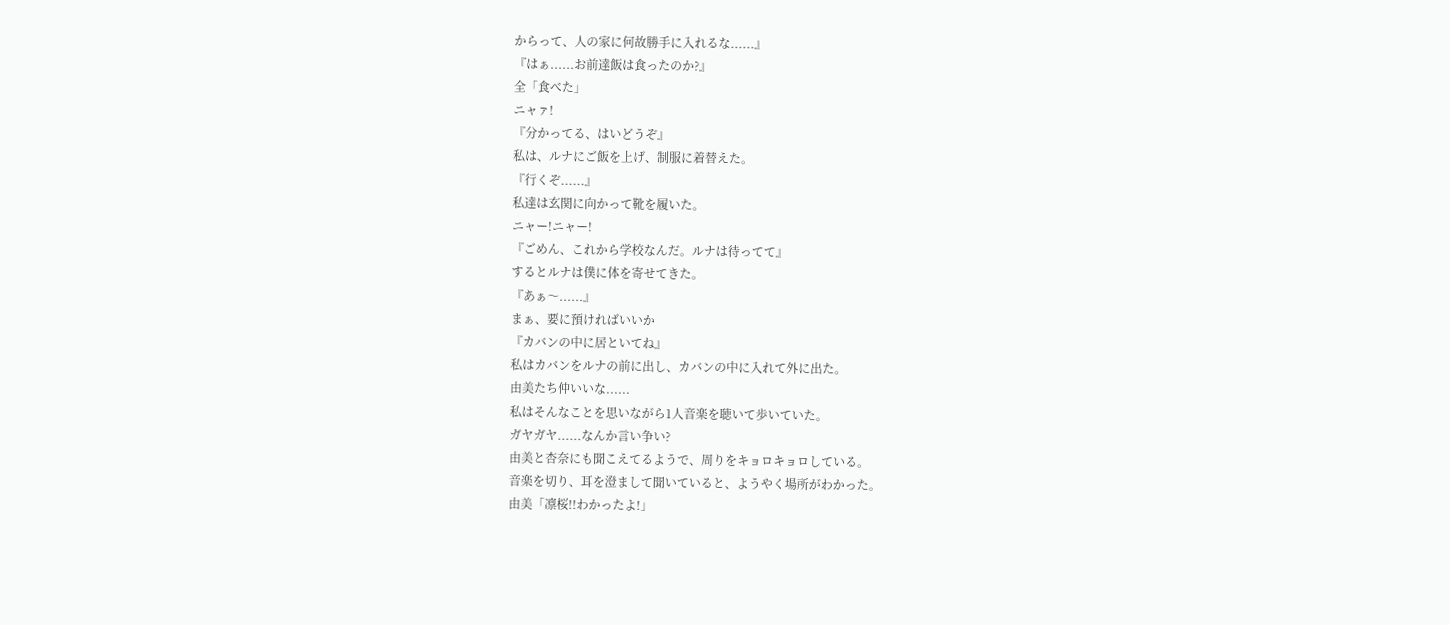からって、人の家に何故勝手に入れるな......』
『はぁ......お前達飯は食ったのか?』
全「食べた」
ニャァ!
『分かってる、はいどうぞ』
私は、ルナにご飯を上げ、制服に着替えた。
『行くぞ......』
私達は玄関に向かって靴を履いた。
ニャー!ニャー!
『ごめん、これから学校なんだ。ルナは待ってて』
するとルナは僕に体を寄せてきた。
『あぁ〜......』
まぁ、要に預ければいいか
『カバンの中に居といてね』
私はカバンをルナの前に出し、カバンの中に入れて外に出た。
由美たち仲いいな......
私はそんなことを思いながら1人音楽を聴いて歩いていた。
ガヤガヤ......なんか言い争い?
由美と杏奈にも聞こえてるようで、周りをキョロキョロしている。
音楽を切り、耳を澄まして聞いていると、ようやく場所がわかった。
由美「凛桜!!わかったよ!」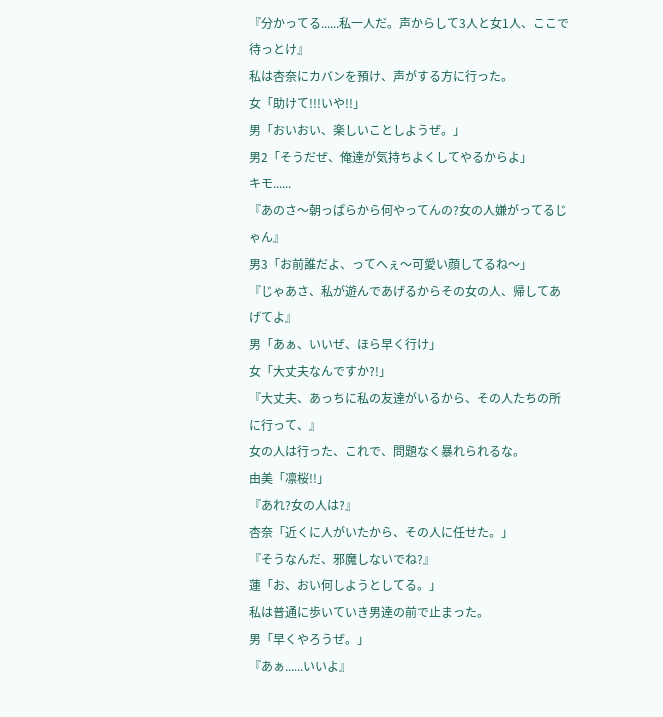『分かってる......私一人だ。声からして3人と女1人、ここで待っとけ』
私は杏奈にカバンを預け、声がする方に行った。
女「助けて!!!いや!!」
男「おいおい、楽しいことしようぜ。」
男2「そうだぜ、俺達が気持ちよくしてやるからよ」
キモ......
『あのさ〜朝っぱらから何やってんの?女の人嫌がってるじゃん』
男3「お前誰だよ、ってへぇ〜可愛い顔してるね〜」
『じゃあさ、私が遊んであげるからその女の人、帰してあげてよ』
男「あぁ、いいぜ、ほら早く行け」
女「大丈夫なんですか?!」
『大丈夫、あっちに私の友達がいるから、その人たちの所に行って、』
女の人は行った、これで、問題なく暴れられるな。
由美「凛桜!!」
『あれ?女の人は?』
杏奈「近くに人がいたから、その人に任せた。」
『そうなんだ、邪魔しないでね?』
蓮「お、おい何しようとしてる。」
私は普通に歩いていき男達の前で止まった。
男「早くやろうぜ。」
『あぁ......いいよ』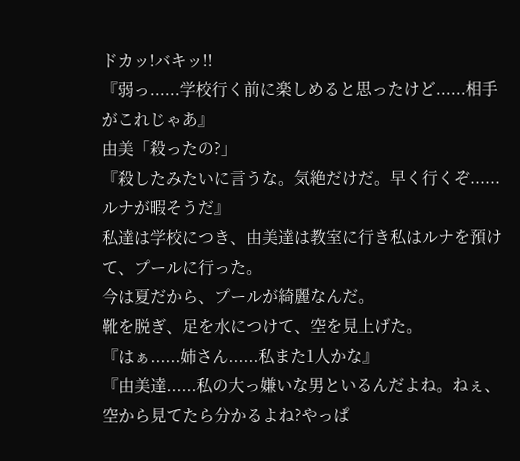ドカッ!バキッ!!
『弱っ......学校行く前に楽しめると思ったけど......相手がこれじゃあ』
由美「殺ったの?」
『殺したみたいに言うな。気絶だけだ。早く行くぞ......ルナが暇そうだ』
私達は学校につき、由美達は教室に行き私はルナを預けて、プールに行った。
今は夏だから、プールが綺麗なんだ。
靴を脱ぎ、足を水につけて、空を見上げた。
『はぁ......姉さん......私また1人かな』
『由美達......私の大っ嫌いな男といるんだよね。ねぇ、空から見てたら分かるよね?やっぱ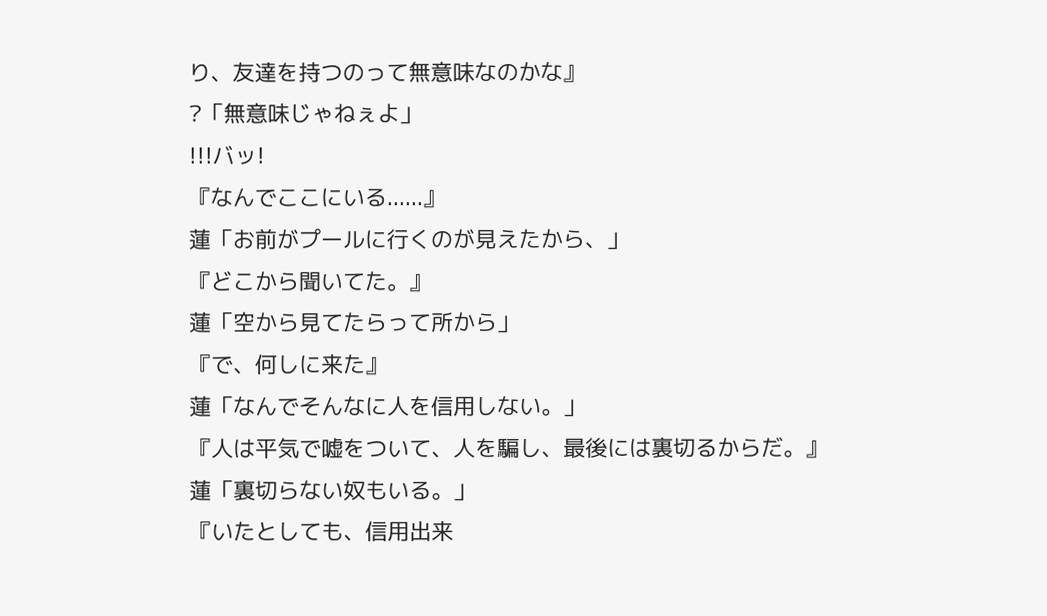り、友達を持つのって無意味なのかな』
?「無意味じゃねぇよ」
!!!バッ!
『なんでここにいる......』
蓮「お前がプールに行くのが見えたから、」
『どこから聞いてた。』
蓮「空から見てたらって所から」
『で、何しに来た』
蓮「なんでそんなに人を信用しない。」
『人は平気で嘘をついて、人を騙し、最後には裏切るからだ。』
蓮「裏切らない奴もいる。」
『いたとしても、信用出来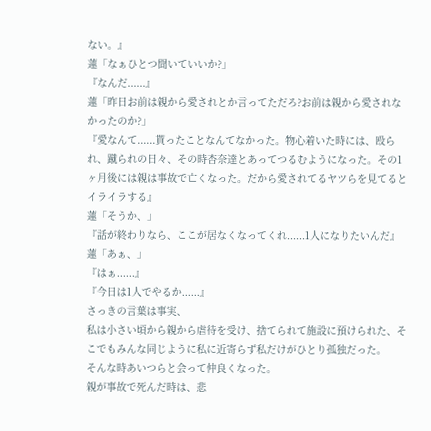ない。』
蓮「なぁひとつ聞いていいか?」
『なんだ......』
蓮「昨日お前は親から愛されとか言ってただろ?お前は親から愛されなかったのか?」
『愛なんて......貰ったことなんてなかった。物心着いた時には、殴られ、蹴られの日々、その時杏奈達とあってつるむようになった。その1ヶ月後には親は事故で亡くなった。だから愛されてるヤツらを見てるとイライラする』
蓮「そうか、」
『話が終わりなら、ここが居なくなってくれ......1人になりたいんだ』
蓮「あぁ、」
『はぁ......』
『今日は1人でやるか......』
さっきの言葉は事実、
私は小さい頃から親から虐待を受け、捨てられて施設に預けられた、そこでもみんな同じように私に近寄らず私だけがひとり孤独だった。
そんな時あいつらと会って仲良くなった。
親が事故で死んだ時は、悲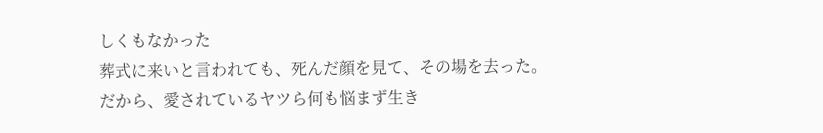しくもなかった
葬式に来いと言われても、死んだ顔を見て、その場を去った。
だから、愛されているヤツら何も悩まず生き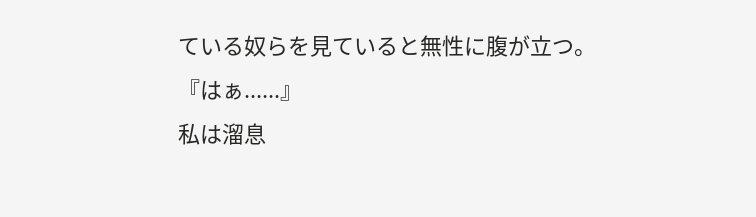ている奴らを見ていると無性に腹が立つ。
『はぁ......』
私は溜息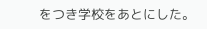をつき学校をあとにした。